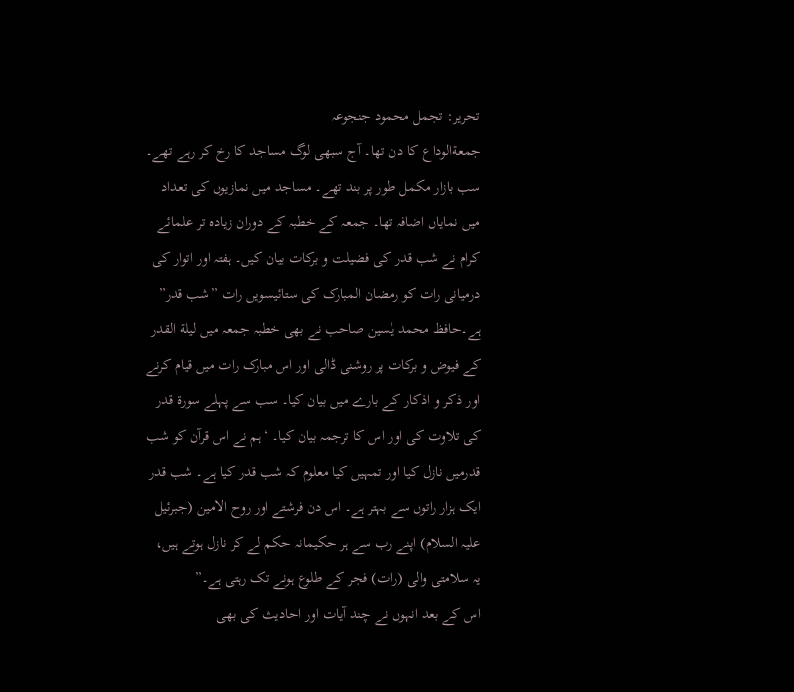تحریر: تجمل محمود جنجوعہ
جمعةالوداع کا دن تھا۔ آج سبھی لوگ مساجد کا رخ کر رہے تھے۔ سب بازار مکمل طور پر بند تھے۔ مساجد میں نمازیوں کی تعداد میں نمایاں اضافہ تھا۔ جمعہ کے خطبہ کے دوران زیادہ تر علمائے کرام نے شب قدر کی فضیلت و برکات بیان کیں۔ ہفتہ اور اتوار کی درمیانی رات کو رمضان المبارک کی ستائیسویں رات ”شب قدر” ہے۔حافظ محمد یٰسین صاحب نے بھی خطبہ جمعہ میں لیلة القدر کے فیوض و برکات پر روشنی ڈالی اور اس مبارک رات میں قیام کرنے اور ذکر و اذکار کے بارے میں بیان کیا۔ سب سے پہلے سورة قدر کی تلاوت کی اور اس کا ترجمہ بیان کیا۔ ‘ہم نے اس قرآن کو شب قدرمیں نازل کیا اور تمہیں کیا معلوم کہ شب قدر کیا ہے۔ شب قدر ایک ہزار راتوں سے بہتر ہے۔ اس دن فرشتے اور روح الامین (جبرئیل علیہ السلام) اپنے رب سے ہر حکیمانہ حکم لے کر نازل ہوتے ہیں، یہ سلامتی والی (رات) فجر کے طلوع ہونے تک رہتی ہے۔”
اس کے بعد انہوں نے چند آیات اور احادیث کی بھی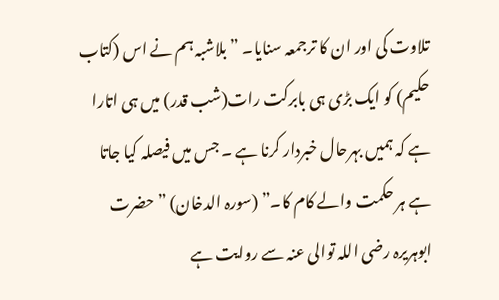تلاوت کی اور ان کا ترجمعہ سنایا۔ ”بلاشبہ ہم نے اس (کتاب حکیم) کو ایک بڑی ہی بابرکت رات(شب قدر) میں ہی اتارا ہے کہ ہمیں بہرحال خبردار کرنا ہے ۔ جس میں فیصلہ کیا جاتا ہے ہر حکمت والے کام کا۔” (سورہ الدخان) ”حضرت ابوہریرہ رضی اللہ توالی عنہ سے روایت ہے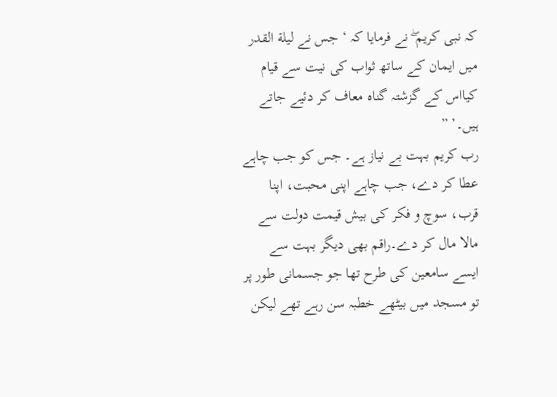کہ نبی کریم ۖ نے فرمایا کہ ‘ جس نے لیلة القدر میں ایمان کے ساتھ ثواب کی نیت سے قیام کیااس کے گزشتہ گناہ معاف کر دئیے جاتے ہیں۔’ ”
رب کریم بہت بے نیاز ہے۔ جس کو جب چاہے عطا کر دے، جب چاہے اپنی محبت، اپنا قرب، سوچ و فکر کی بیش قیمت دولت سے مالا مال کر دے۔راقم بھی دیگر بہت سے ایسے سامعین کی طرح تھا جو جسمانی طور پر تو مسجد میں بیٹھے خطبہ سن رہے تھے لیکن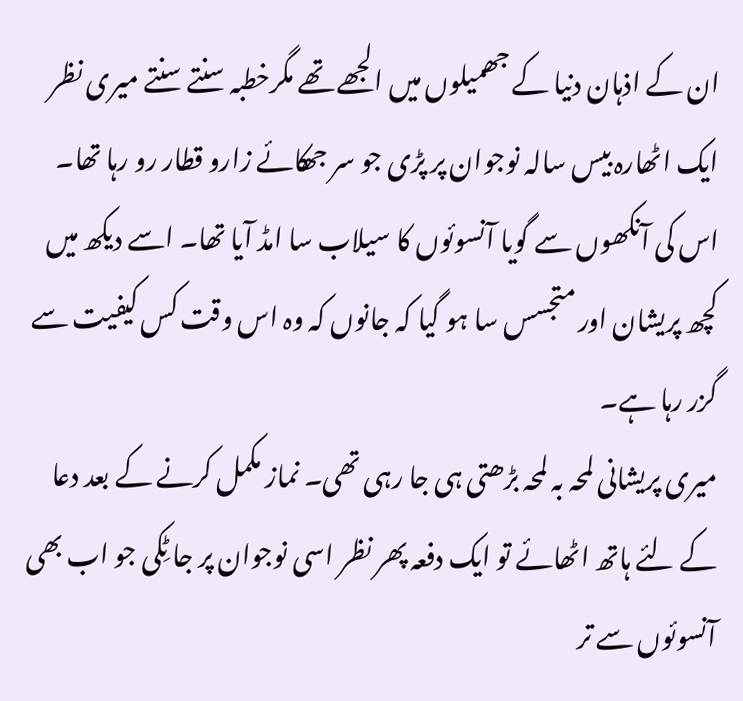ان کے اذہان دنیا کے جھمیلوں میں الجھے تھے مگرخطبہ سنتے سنتے میری نظر ایک اٹھارہ بیس سالہ نوجوان پر پڑی جو سر جھکائے زارو قطار رو رہا تھا۔ اس کی آنکھوں سے گویا آنسوئوں کا سیلاب سا امڈ آیا تھا۔ اسے دیکھ میں کچھ پریشان اور متجسس سا ہو گیا کہ جانوں کہ وہ اس وقت کس کیفیت سے گزر رہا ہے۔
میری پریشانی لمحہ بہ لمحہ بڑھتی ہی جا رہی تھی۔ نماز مکمل کرنے کے بعد دعا کے لئے ہاتھ اٹھائے تو ایک دفعہ پھر نظر اسی نوجوان پر جا ٹِکی جو اب بھی آنسوئوں سے تر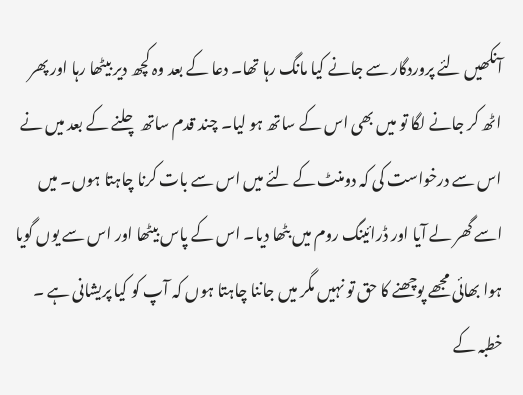آنکھیں لئے پروردگار سے جانے کیا مانگ رہا تھا۔ دعا کے بعد وہ کچھ دیر بیٹھا رہا اور پھر اٹھ کر جانے لگا تو میں بھی اس کے ساتھ ہو لیا۔ چند قدم ساتھ چلنے کے بعد میں نے اس سے درخواست کی کہ دومنٹ کے لئے میں اس سے بات کرنا چاہتا ہوں۔ میں اسے گھر لے آیا اور ڈرائینگ روم میں بٹھا دیا۔ اس کے پاس بیٹھا اور اس سے یوں گویا ہوا بھائی مجھے پوچھنے کا حق تو نہیں مگر میں جاننا چاہتا ہوں کہ آپ کو کیا پریشانی ہے ۔ خطبہ کے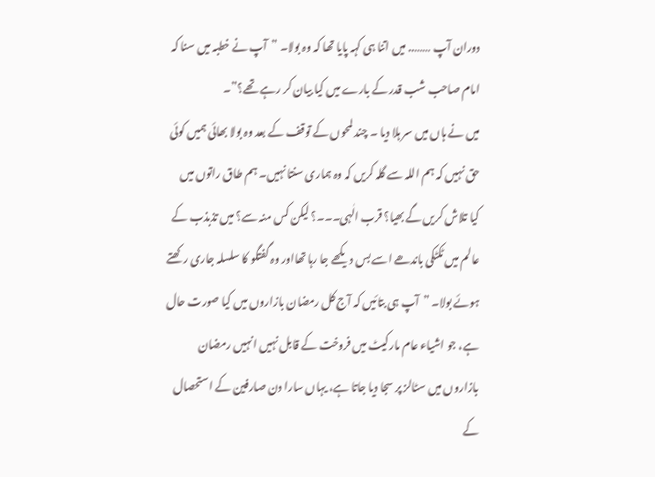دوران آپ …….. میں اتنا ہی کہہ پایا تھا کہ وہ بولا۔ ”آپ نے خطبہ میں سنا کہ امام صاحب شب قدر کے بارے میں کیا بیان کر رہے تھے؟”۔
میں نے ہاں میں سر ہلا دیا ۔ چند لمحوں کے توقف کے بعد وہ بولا بھائی ہمیں کوئی حق نہیں کہ ہم اللہ سے گلہ کریں کہ وہ ہماری سنتا نہیں۔ ہم طاق راتوں میں کیا تلاش کریں گے بھیا؟ قرب الٰہی۔۔۔؟ لیکن کس منہ سے؟ میں تذبذب کے عالم میں ٹکٹکی باندھے اسے بس دیکھے جا رہا تھااور وہ گفتگو کا سلسلہ جاری رکھتے ہوئے بولا۔ ”آپ ہی بتائیں کہ آج کل رمضان بازاروں میں کیا صورت حال ہے، جو اشیاء عام مارکیٹ میں فروخت کے قابل نہیں انہیں رمضان بازاروں میں سٹالز پر سجا دیا جاتا ہے، یہاں سارا دن صارفین کے استحصال کے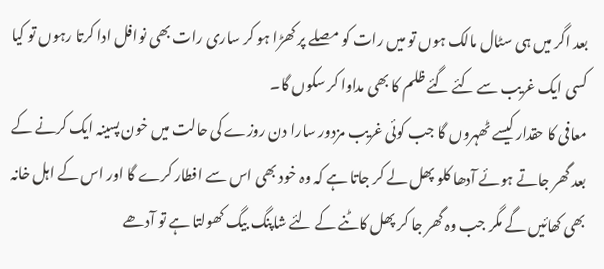بعد اگر میں ہی سٹال مالک ہوں تو میں رات کو مصلے پر کھڑا ہو کر ساری رات بھی نوافل ادا کرتا رہوں تو کیا کسی ایک غریب سے کئے گئے ظلم کا بھی مداوا کر سکوں گا۔
معافی کا حقدار کیسے ٹھہروں گا جب کوئی غریب مزدور سارا دن روزے کی حالت میں خون پسینہ ایک کرنے کے بعد گھر جاتے ہوئے آدھا کلو پھل لے کر جاتا ہے کہ وہ خود بھی اس سے افطار کرے گا اور اس کے اہل خانہ بھی کھائیں گے مگر جب وہ گھر جا کر پھل کاٹنے کے لئے شاپنگ بیگ کھولتا ہے تو آدھے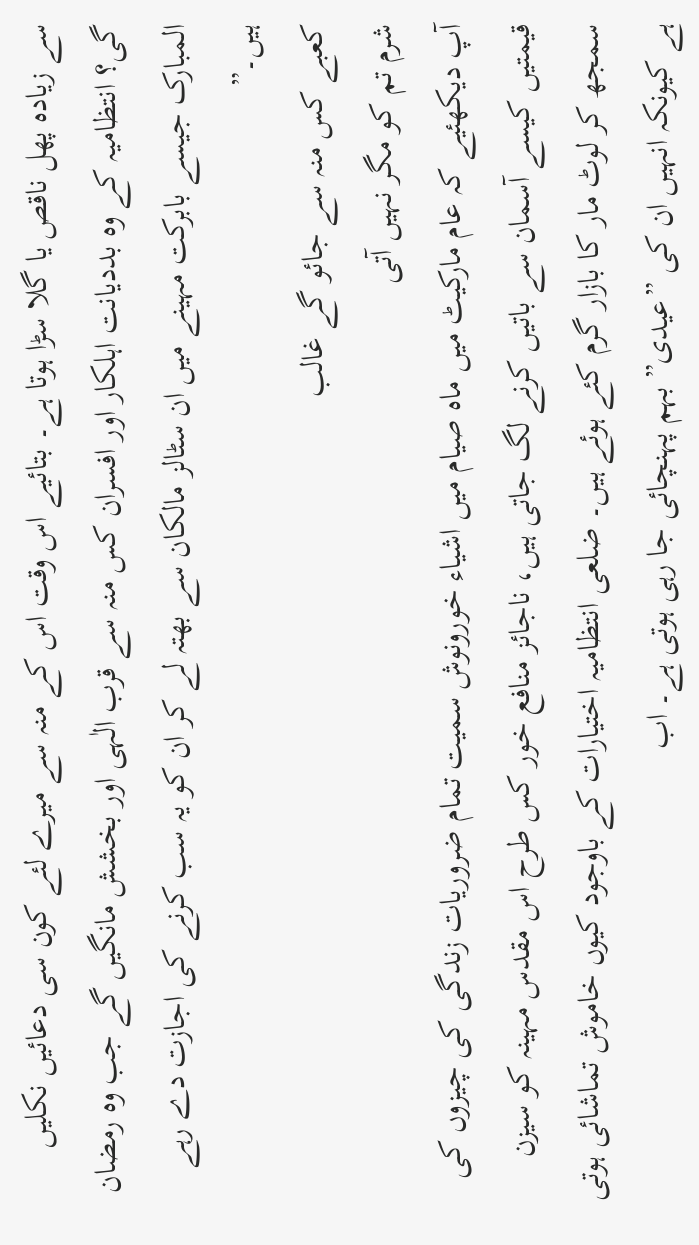سے زیادہ پھل ناقص یا گلا سڑا ہوتا ہے۔ بتائیے اس وقت اس کے منہ سے میرے لئے کون سی دعائیں نکلیں گی؟ انتظامیہ کے وہ بددیانت اہلکار اور افسران کس منہ سے قرب الٰہی اور بخشش مانگیں گے جب وہ رمضان المبارک جیسے بابرکت مہینے میں ان سٹالز مالکان سے بھتہ لے کر ان کو یہ سب کرنے کی اجازت دے رہے ہیں۔”
کعبے کس منہ سے جائو گے غالب
شرم تم کو مگر نہیں آتی
آپ دیکھئیے کہ عام مارکیٹ میں ماہ صیام میں اشیاء خورونوش سمیت تمام ضروریات زندگی کی چیزوں کی قیمتیں کیسے آسمان سے باتیں کرنے لگ جاتی ہیں، ناجائز منافع خور کس طرح اس مقدس مہینہ کو سیزن سمجھ کر لوٹ مار کا بازار گرم کئے ہوئے ہیں۔ ضلعی انتظامیہ اختیارات کے باوجود کیوں خاموش تماشائی ہوتی ہے کیونکہ انہیں ان کی ”عیدی” بہم پہنچائی جا رہی ہوتی ہے۔ اب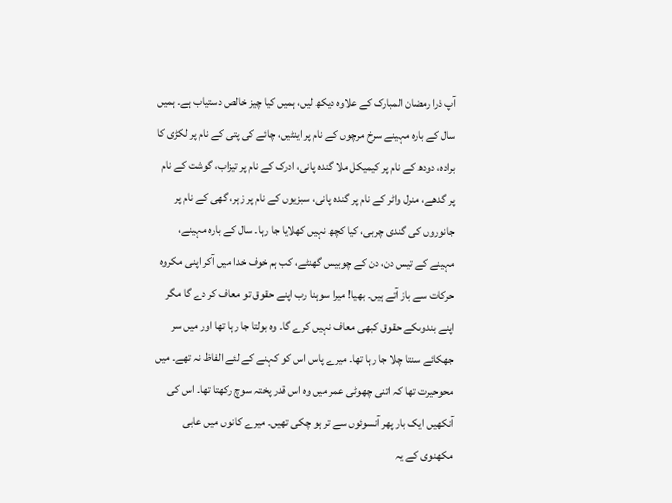آپ ذرا رمضان المبارک کے علاوہ دیکھ لیں، ہمیں کیا چیز خالص دستیاب ہے۔ ہمیں سال کے بارہ مہینے سرخ مرچوں کے نام پر اینٹیں، چائے کی پتی کے نام پر لکڑی کا برادہ، دودھ کے نام پر کیمیکل ملا گندہ پانی، ادرک کے نام پر تیزاب، گوشت کے نام پر گدھے، منرل واٹر کے نام پر گندہ پانی، سبزیوں کے نام پر زہر، گھی کے نام پر جانوروں کی گندی چربی، کیا کچھ نہیں کھلایا جا رہا۔ سال کے بارہ مہینے، مہینے کے تیس دن، دن کے چوبیس گھنٹے، کب ہم خوف خدا میں آکر اپنی مکروہ حرکات سے باز آتے ہیں۔ بھیا! میرا سوہنا رب اپنے حقوق تو معاف کر دے گا مگر اپنے بندوںکے حقوق کبھی معاف نہیں کرے گا۔ وہ بولتا جا رہا تھا اور میں سر جھکائے سنتا چلا جا رہا تھا۔ میرے پاس اس کو کہنے کے لئے الفاظ نہ تھے۔ میں محوحیرت تھا کہ اتنی چھوٹی عمر میں وہ اس قدر پختہ سوچ رکھتا تھا۔ اس کی آنکھیں ایک بار پھر آنسوئوں سے تر ہو چکی تھیں۔ میرے کانوں میں عابی مکھنوی کے یہ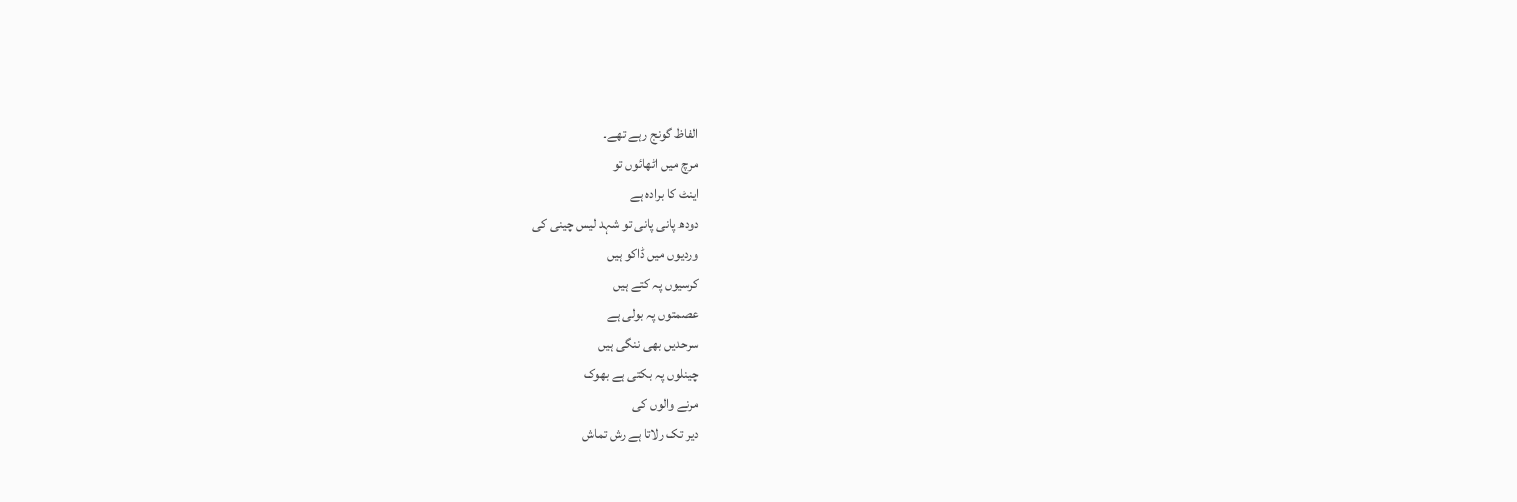الفاظ گونج رہے تھے۔
مرچ میں اٹھائوں تو
اینٹ کا برادہ ہے
دودھ پانی پانی تو شہد لیس چینی کی
وردیوں میں ڈاکو ہیں
کرسیوں پہ کتے ہیں
عصمتوں پہ بولی ہے
سرحدیں بھی ننگی ہیں
چینلوں پہ بکتی ہے بھوک
مرنے والوں کی
دیر تک رلاتا ہے رش تماش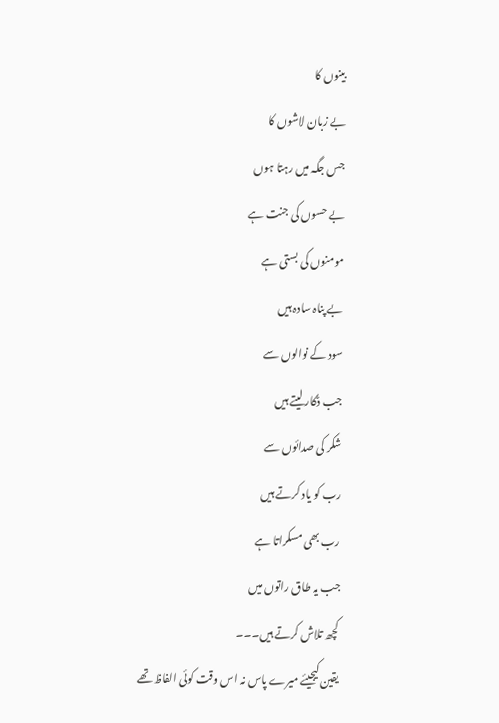بینوں کا
بے زبان لاشوں کا
جس جگہ میں رہتا ہوں
بے حسوں کی جنت ہے
مومنوں کی بستی ہے
بے پناہ سادہ ہیں
سود کے نوالوں سے
جب ڈکار لیتے ہیں
شکر کی صدائوں سے
رب کو یاد کرتے ہیں
رب بھی مسکراتا ہے
جب یہ طاق راتوں میں
کچھ تلاش کرتے ہیں۔۔۔
یقین کیجیئے میرے پاس نہ اس وقت کوئی الفاظ تھے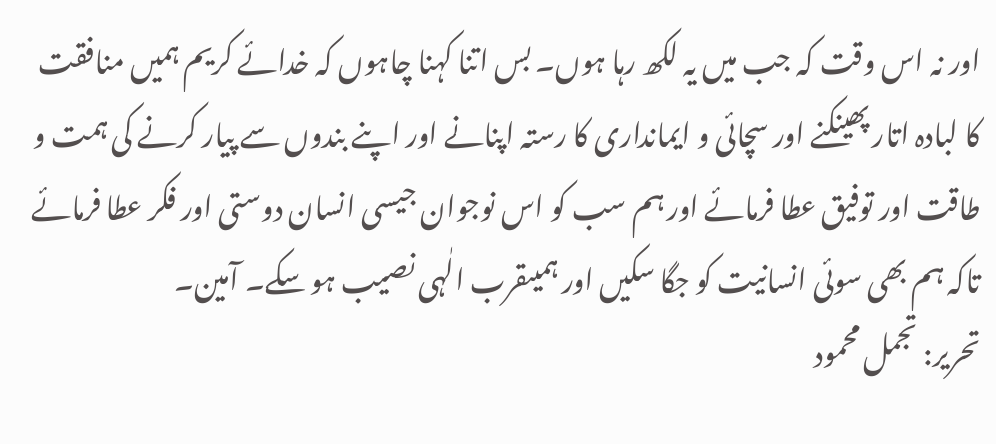اور نہ اس وقت کہ جب میں یہ لکھ رہا ہوں۔ بس اتنا کہنا چاہوں کہ خدائے کریم ہمیں منافقت کا لبادہ اتار پھینکنے اور سچائی و ایمانداری کا رستہ اپنانے اور اپنے بندوں سے پیار کرنے کی ہمت و طاقت اور توفیق عطا فرمائے اور ہم سب کو اس نوجوان جیسی انسان دوستی اور فکر عطا فرمائے تاکہ ہم بھی سوئی انسانیت کو جگا سکیں اور ہمیںقرب الٰہی نصیب ہو سکے۔ آمین۔
تحریر: تجمل محمود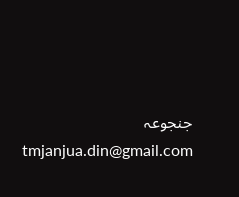جنجوعہ
tmjanjua.din@gmail.com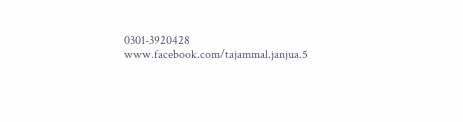0301-3920428
www.facebook.com/tajammal.janjua.5